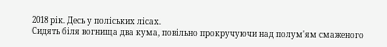2018 рік. Десь у поліських лісах.
Сидять біля вогнища два кума, повільно прокручуючи над полум'ям смаженого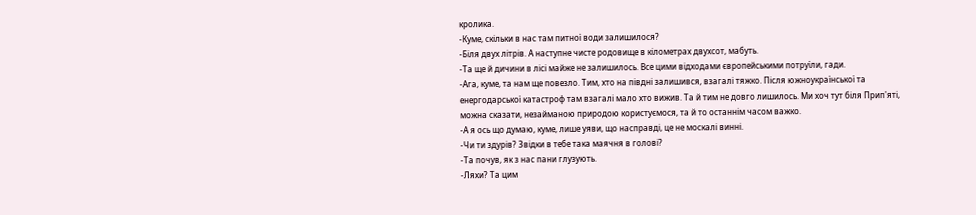кролика.
-Куме, скільки в нас там питної води залишилося?
-Біля двух літрів. А наступне чисте родовище в кілометрах двухсот, мабуть.
-Та ще й дичини в лісі майже не залишилось. Все цими відходами європейськими потруїли, гади.
-Ага, куме, та нам ще повезло. Тим, хто на півдні залишився, взагалі тяжко. Після южноукраїнської та енергодарської катастроф там взагалі мало хто вижив. Та й тим не довго лишилось. Ми хоч тут біля Прип'яті, можна сказати, незайманою природою користуємося, та й то останнім часом важко.
-А я ось що думаю, куме, лише уяви, що насправді, це не москалі винні.
-Чи ти здурів? Звідки в тебе така маячня в голові?
-Та почув, як з нас пани глузують.
-Ляхи? Та цим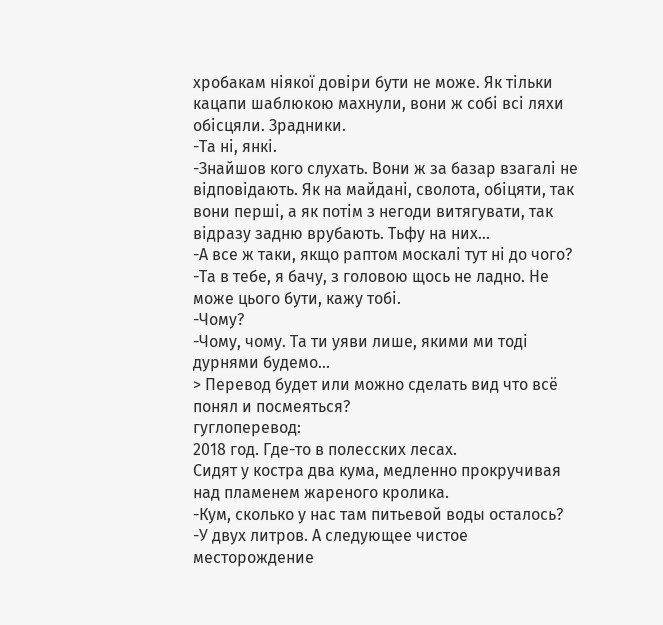хробакам ніякої довіри бути не може. Як тільки кацапи шаблюкою махнули, вони ж собі всі ляхи обісцяли. Зрадники.
-Та ні, янкі.
-Знайшов кого слухать. Вони ж за базар взагалі не відповідають. Як на майдані, сволота, обіцяти, так вони перші, а як потім з негоди витягувати, так відразу задню врубають. Тьфу на них...
-А все ж таки, якщо раптом москалі тут ні до чого?
-Та в тебе, я бачу, з головою щось не ладно. Не може цього бути, кажу тобі.
-Чому?
-Чому, чому. Та ти уяви лише, якими ми тоді дурнями будемо...
> Перевод будет или можно сделать вид что всё понял и посмеяться?
гуглоперевод:
2018 год. Где-то в полесских лесах.
Сидят у костра два кума, медленно прокручивая над пламенем жареного кролика.
-Кум, сколько у нас там питьевой воды осталось?
-У двух литров. А следующее чистое месторождение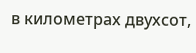в километрах двухсот,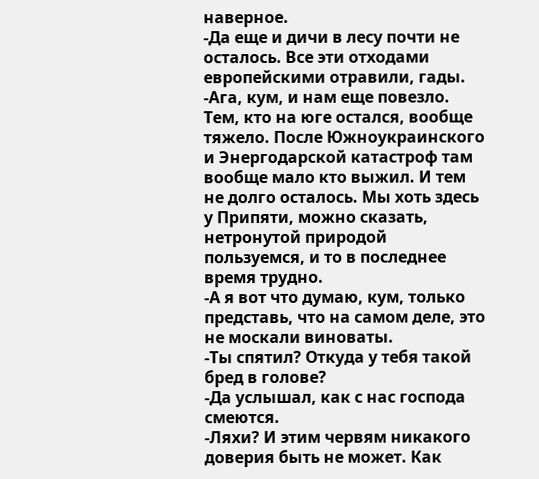наверное.
-Да еще и дичи в лесу почти не осталось. Все эти отходами европейскими отравили, гады.
-Ага, кум, и нам еще повезло. Тем, кто на юге остался, вообще тяжело. После Южноукраинского и Энергодарской катастроф там вообще мало кто выжил. И тем не долго осталось. Мы хоть здесь у Припяти, можно сказать, нетронутой природой пользуемся, и то в последнее время трудно.
-А я вот что думаю, кум, только представь, что на самом деле, это не москали виноваты.
-Ты спятил? Откуда у тебя такой бред в голове?
-Да услышал, как с нас господа смеются.
-Ляхи? И этим червям никакого доверия быть не может. Как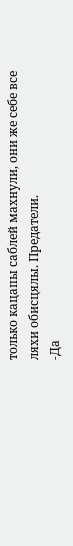только кацапы саблей махнули, они же себе все ляхи обисцялы. Предатели.
-Да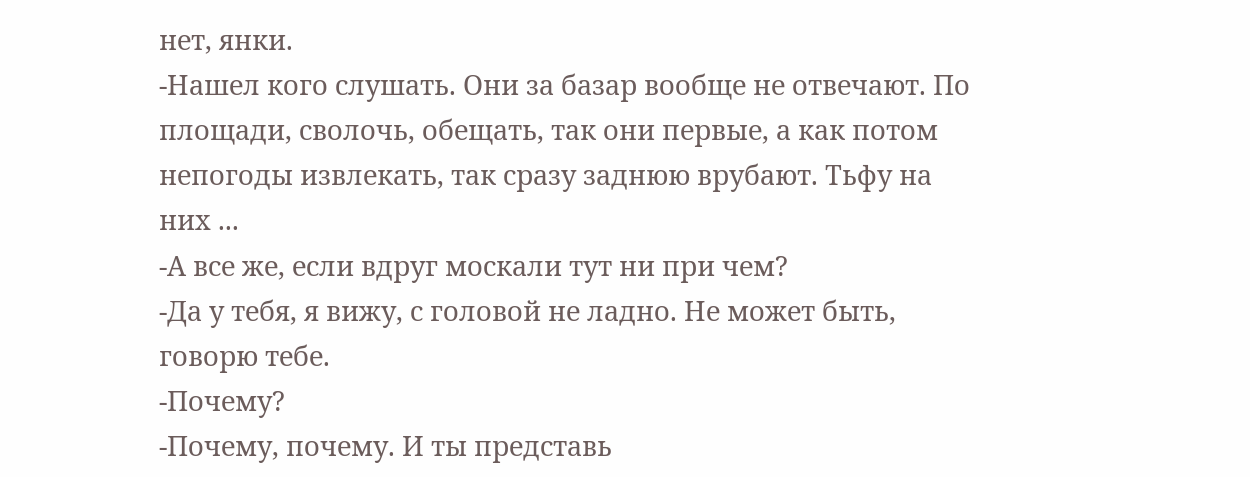нет, янки.
-Нашел кого слушать. Они за базар вообще не отвечают. По площади, сволочь, обещать, так они первые, а как потом непогоды извлекать, так сразу заднюю врубают. Тьфу на них ...
-А все же, если вдруг москали тут ни при чем?
-Да у тебя, я вижу, с головой не ладно. Не может быть, говорю тебе.
-Почему?
-Почему, почему. И ты представь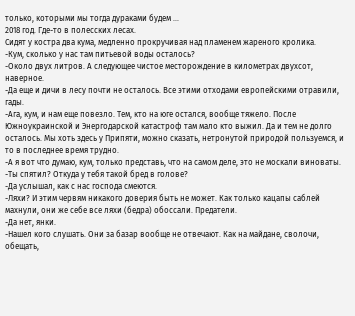только, которыми мы тогда дураками будем ...
2018 год. Где-то в полесских лесах.
Сидят у костра два кума, медленно прокручивая над пламенем жареного кролика.
-Кум, сколько у нас там питьевой воды осталось?
-Около двух литров. А следующее чистое месторождение в километрах двухсот, наверное.
-Да еще и дичи в лесу почти не осталось. Все этими отходами европейскими отравили, гады.
-Ага, кум, и нам еще повезло. Тем, кто на юге остался, вообще тяжело. После Южноукраинской и Энергодарской катастроф там мало кто выжил. Да и тем не долго осталось. Мы хоть здесь у Припяти, можно сказать, нетронутой природой пользуемся, и то в последнее время трудно.
-А я вот что думаю, кум, только представь, что на самом деле, это не москали виноваты.
-Ты спятил? Откуда у тебя такой бред в голове?
-Да услышал, как с нас господа смеются.
-Ляхи? И этим червям никакого доверия быть не может. Как только кацапы саблей махнули, они же себе все ляхи (бедра) обоссали. Предатели.
-Да нет, янки.
-Нашел кого слушать. Они за базар вообще не отвечают. Как на майдане, сволочи, обещать,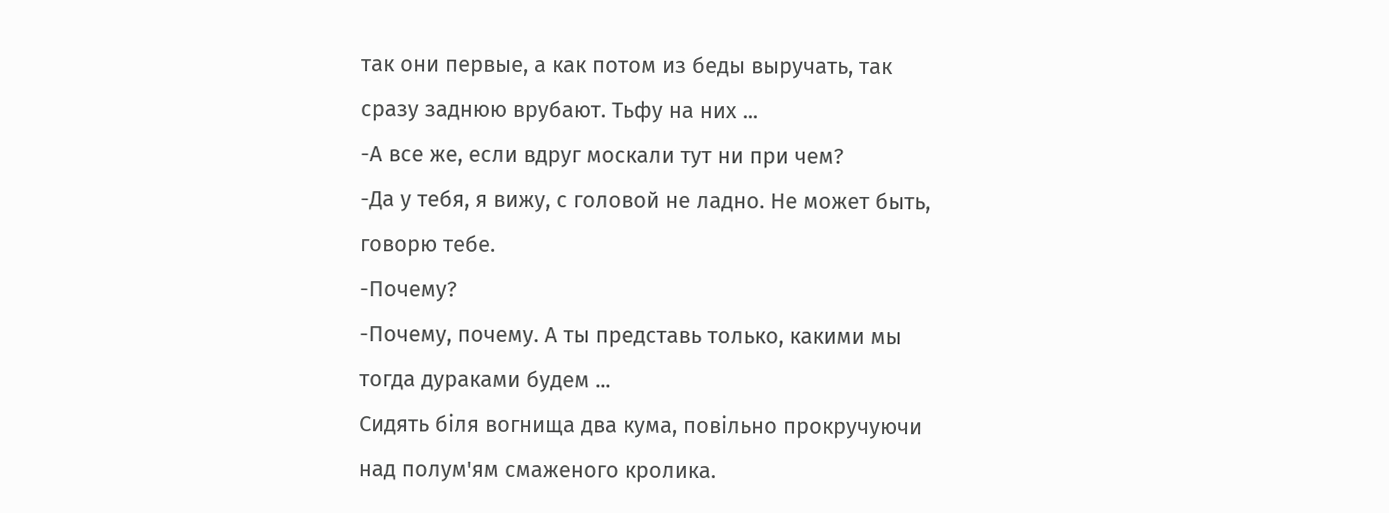так они первые, а как потом из беды выручать, так сразу заднюю врубают. Тьфу на них ...
-А все же, если вдруг москали тут ни при чем?
-Да у тебя, я вижу, с головой не ладно. Не может быть, говорю тебе.
-Почему?
-Почему, почему. А ты представь только, какими мы тогда дураками будем ...
Сидять біля вогнища два кума, повільно прокручуючи над полум'ям смаженого кролика.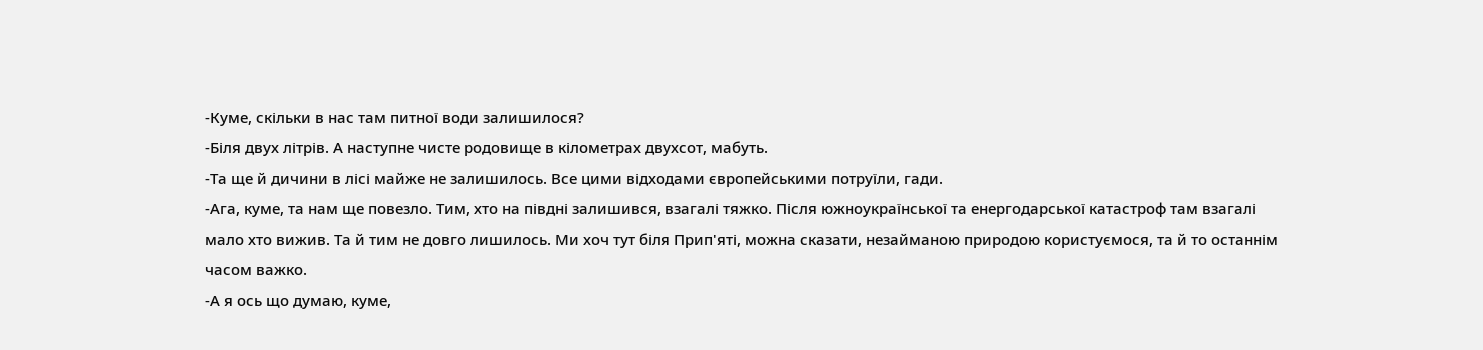-Куме, скільки в нас там питної води залишилося?
-Біля двух літрів. А наступне чисте родовище в кілометрах двухсот, мабуть.
-Та ще й дичини в лісі майже не залишилось. Все цими відходами європейськими потруїли, гади.
-Ага, куме, та нам ще повезло. Тим, хто на півдні залишився, взагалі тяжко. Після южноукраїнської та енергодарської катастроф там взагалі мало хто вижив. Та й тим не довго лишилось. Ми хоч тут біля Прип'яті, можна сказати, незайманою природою користуємося, та й то останнім часом важко.
-А я ось що думаю, куме,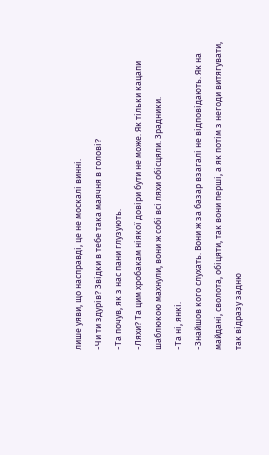лише уяви, що насправді, це не москалі винні.
-Чи ти здурів? Звідки в тебе така маячня в голові?
-Та почув, як з нас пани глузують.
-Ляхи? Та цим хробакам ніякої довіри бути не може. Як тільки кацапи шаблюкою махнули, вони ж собі всі ляхи обісцяли. Зрадники.
-Та ні, янкі.
-Знайшов кого слухать. Вони ж за базар взагалі не відповідають. Як на майдані, сволота, обіцяти, так вони перші, а як потім з негоди витягувати, так відразу задню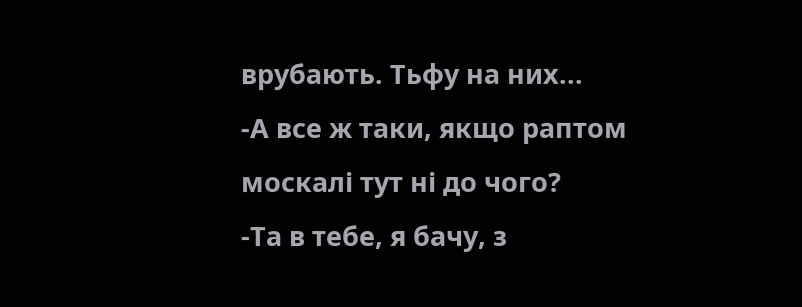врубають. Тьфу на них...
-А все ж таки, якщо раптом москалі тут ні до чого?
-Та в тебе, я бачу, з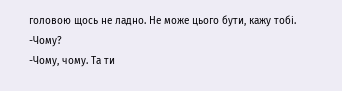головою щось не ладно. Не може цього бути, кажу тобі.
-Чому?
-Чому, чому. Та ти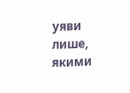уяви лише, якими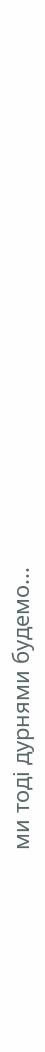ми тоді дурнями будемо...